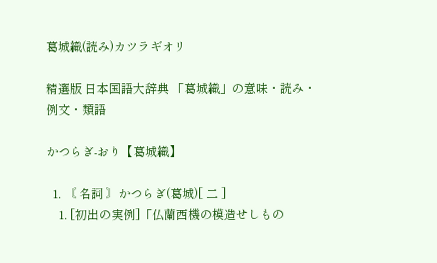葛城織(読み)カツラギオリ

精選版 日本国語大辞典 「葛城織」の意味・読み・例文・類語

かつらぎ‐おり【葛城織】

  1. 〘 名詞 〙かつらぎ(葛城)[ 二 ]
    1. [初出の実例]「仏蘭西機の模造せしもの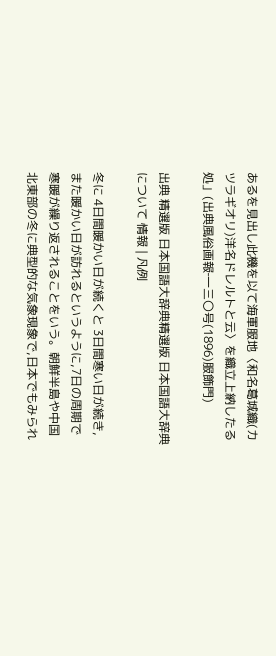あるを見出し此機を以て海軍服地〈和名葛城織(カツラギオリ)洋名ドレルトと云〉を織立上納したる処」(出典風俗画報‐一三〇号(1896)服飾門)

出典 精選版 日本国語大辞典精選版 日本国語大辞典について 情報 | 凡例

冬に 4日間暖かい日が続くと 3日間寒い日が続き,また暖かい日が訪れるというように,7日の周期で寒暖が繰り返されることをいう。朝鮮半島や中国北東部の冬に典型的な気象現象で,日本でもみられ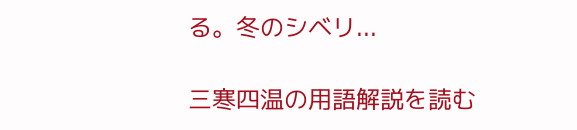る。冬のシベリ...

三寒四温の用語解説を読む